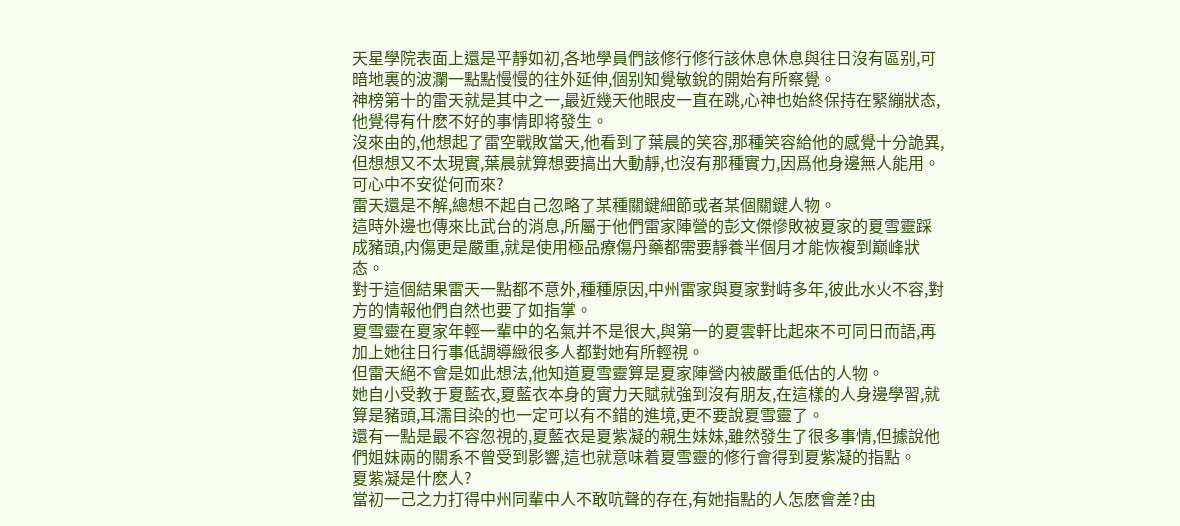天星學院表面上還是平靜如初,各地學員們該修行修行該休息休息與往日沒有區别,可暗地裏的波瀾一點點慢慢的往外延伸,個别知覺敏銳的開始有所察覺。
神榜第十的雷天就是其中之一,最近幾天他眼皮一直在跳,心神也始終保持在緊繃狀态,他覺得有什麽不好的事情即将發生。
沒來由的,他想起了雷空戰敗當天,他看到了葉晨的笑容,那種笑容給他的感覺十分詭異,但想想又不太現實,葉晨就算想要搞出大動靜,也沒有那種實力,因爲他身邊無人能用。
可心中不安從何而來?
雷天還是不解,總想不起自己忽略了某種關鍵細節或者某個關鍵人物。
這時外邊也傳來比武台的消息,所屬于他們雷家陣營的彭文傑慘敗被夏家的夏雪靈踩成豬頭,内傷更是嚴重,就是使用極品療傷丹藥都需要靜養半個月才能恢複到巅峰狀态。
對于這個結果雷天一點都不意外,種種原因,中州雷家與夏家對峙多年,彼此水火不容,對方的情報他們自然也要了如指掌。
夏雪靈在夏家年輕一輩中的名氣并不是很大,與第一的夏雲軒比起來不可同日而語,再加上她往日行事低調導緻很多人都對她有所輕視。
但雷天絕不會是如此想法,他知道夏雪靈算是夏家陣營内被嚴重低估的人物。
她自小受教于夏藍衣,夏藍衣本身的實力天賦就強到沒有朋友,在這樣的人身邊學習,就算是豬頭,耳濡目染的也一定可以有不錯的進境,更不要說夏雪靈了。
還有一點是最不容忽視的,夏藍衣是夏紫凝的親生妹妹,雖然發生了很多事情,但據說他們姐妹兩的關系不曾受到影響,這也就意味着夏雪靈的修行會得到夏紫凝的指點。
夏紫凝是什麽人?
當初一己之力打得中州同輩中人不敢吭聲的存在,有她指點的人怎麽會差?由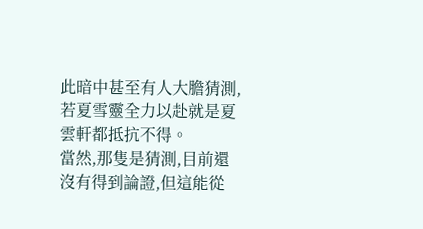此暗中甚至有人大膽猜測,若夏雪靈全力以赴就是夏雲軒都抵抗不得。
當然,那隻是猜測,目前還沒有得到論證,但這能從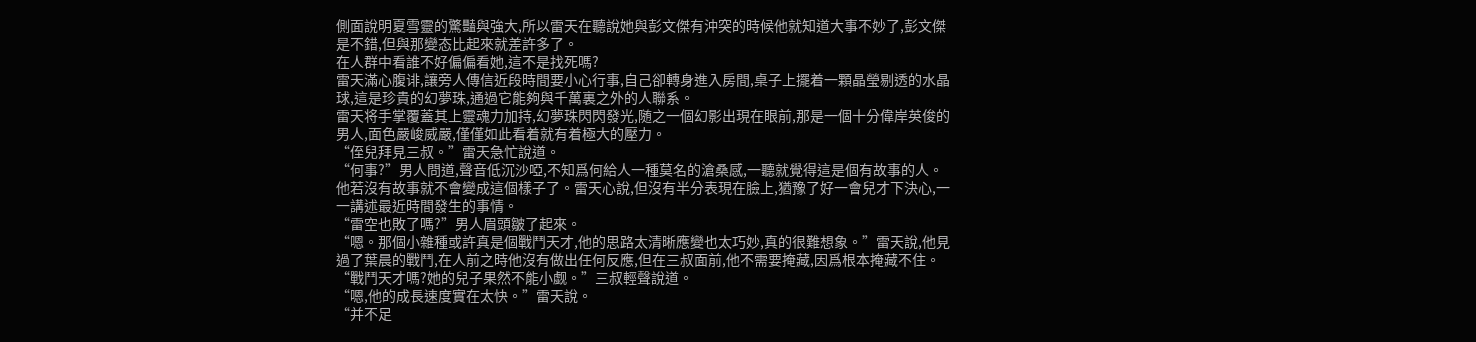側面說明夏雪靈的驚豔與強大,所以雷天在聽說她與彭文傑有沖突的時候他就知道大事不妙了,彭文傑是不錯,但與那變态比起來就差許多了。
在人群中看誰不好偏偏看她,這不是找死嗎?
雷天滿心腹诽,讓旁人傳信近段時間要小心行事,自己卻轉身進入房間,桌子上擺着一顆晶瑩剔透的水晶球,這是珍貴的幻夢珠,通過它能夠與千萬裏之外的人聯系。
雷天将手掌覆蓋其上靈魂力加持,幻夢珠閃閃發光,随之一個幻影出現在眼前,那是一個十分偉岸英俊的男人,面色嚴峻威嚴,僅僅如此看着就有着極大的壓力。
“侄兒拜見三叔。”雷天急忙說道。
“何事?”男人問道,聲音低沉沙啞,不知爲何給人一種莫名的滄桑感,一聽就覺得這是個有故事的人。
他若沒有故事就不會變成這個樣子了。雷天心說,但沒有半分表現在臉上,猶豫了好一會兒才下決心,一一講述最近時間發生的事情。
“雷空也敗了嗎?”男人眉頭皺了起來。
“嗯。那個小雜種或許真是個戰鬥天才,他的思路太清晰應變也太巧妙,真的很難想象。”雷天說,他見過了葉晨的戰鬥,在人前之時他沒有做出任何反應,但在三叔面前,他不需要掩藏,因爲根本掩藏不住。
“戰鬥天才嗎?她的兒子果然不能小觑。”三叔輕聲說道。
“嗯,他的成長速度實在太快。”雷天說。
“并不足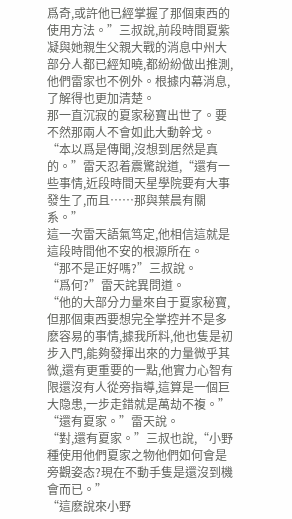爲奇,或許他已經掌握了那個東西的使用方法。”三叔說,前段時間夏紫凝與她親生父親大戰的消息中州大部分人都已經知曉,都紛紛做出推測,他們雷家也不例外。根據内幕消息,了解得也更加清楚。
那一直沉寂的夏家秘寶出世了。要不然那兩人不會如此大動幹戈。
“本以爲是傳聞,沒想到居然是真的。”雷天忍着震驚說道,“還有一些事情,近段時間天星學院要有大事發生了,而且……那與葉晨有關系。”
這一次雷天語氣笃定,他相信這就是這段時間他不安的根源所在。
“那不是正好嗎?”三叔說。
“爲何?”雷天詫異問道。
“他的大部分力量來自于夏家秘寶,但那個東西要想完全掌控并不是多麽容易的事情,據我所料,他也隻是初步入門,能夠發揮出來的力量微乎其微,還有更重要的一點,他實力心智有限還沒有人從旁指導,這算是一個巨大隐患,一步走錯就是萬劫不複。”
“還有夏家。”雷天說。
“對,還有夏家。”三叔也說,“小野種使用他們夏家之物他們如何會是旁觀姿态?現在不動手隻是還沒到機會而已。”
“這麽說來小野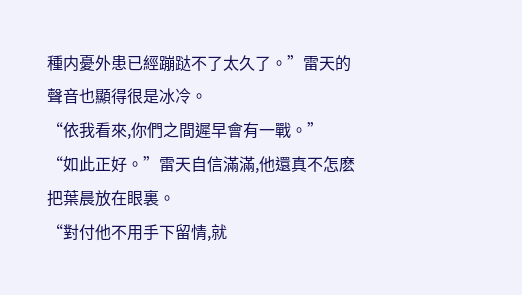種内憂外患已經蹦跶不了太久了。”雷天的聲音也顯得很是冰冷。
“依我看來,你們之間遲早會有一戰。”
“如此正好。”雷天自信滿滿,他還真不怎麽把葉晨放在眼裏。
“對付他不用手下留情,就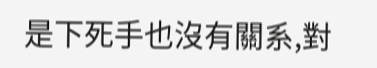是下死手也沒有關系,對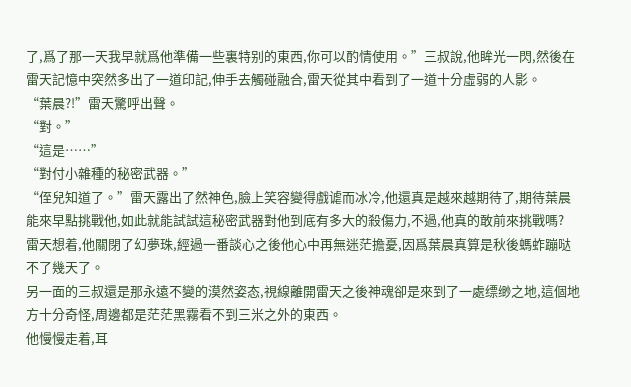了,爲了那一天我早就爲他準備一些裏特别的東西,你可以酌情使用。”三叔說,他眸光一閃,然後在雷天記憶中突然多出了一道印記,伸手去觸碰融合,雷天從其中看到了一道十分虛弱的人影。
“葉晨?!”雷天驚呼出聲。
“對。”
“這是……”
“對付小雜種的秘密武器。”
“侄兒知道了。”雷天露出了然神色,臉上笑容變得戲谑而冰冷,他還真是越來越期待了,期待葉晨能來早點挑戰他,如此就能試試這秘密武器對他到底有多大的殺傷力,不過,他真的敢前來挑戰嗎?
雷天想着,他關閉了幻夢珠,經過一番談心之後他心中再無迷茫擔憂,因爲葉晨真算是秋後螞蚱蹦哒不了幾天了。
另一面的三叔還是那永遠不變的漠然姿态,視線離開雷天之後神魂卻是來到了一處缥缈之地,這個地方十分奇怪,周邊都是茫茫黑霧看不到三米之外的東西。
他慢慢走着,耳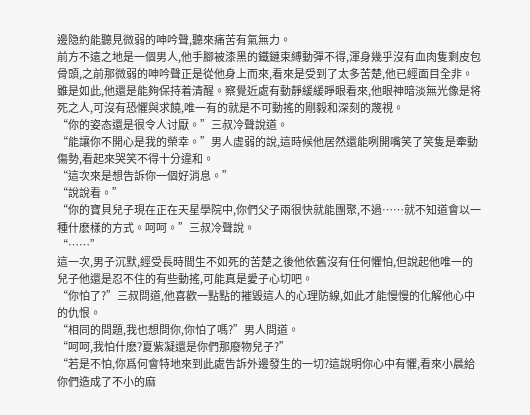邊隐約能聽見微弱的呻吟聲,聽來痛苦有氣無力。
前方不遠之地是一個男人,他手腳被漆黑的鐵鏈束縛動彈不得,渾身幾乎沒有血肉隻剩皮包骨頭,之前那微弱的呻吟聲正是從他身上而來,看來是受到了太多苦楚,他已經面目全非。
雖是如此,他還是能夠保持着清醒。察覺近處有動靜緩緩睜眼看來,他眼神暗淡無光像是将死之人,可沒有恐懼與求饒,唯一有的就是不可動搖的剛毅和深刻的蔑視。
“你的姿态還是很令人讨厭。”三叔冷聲說道。
“能讓你不開心是我的榮幸。”男人虛弱的說,這時候他居然還能咧開嘴笑了笑隻是牽動傷勢,看起來哭笑不得十分違和。
“這次來是想告訴你一個好消息。”
“說說看。”
“你的寶貝兒子現在正在天星學院中,你們父子兩很快就能團聚,不過……就不知道會以一種什麽樣的方式。呵呵。”三叔冷聲說。
“……”
這一次,男子沉默,經受長時間生不如死的苦楚之後他依舊沒有任何懼怕,但說起他唯一的兒子他還是忍不住的有些動搖,可能真是愛子心切吧。
“你怕了?”三叔問道,他喜歡一點點的摧毀這人的心理防線,如此才能慢慢的化解他心中的仇恨。
“相同的問題,我也想問你,你怕了嗎?”男人問道。
“呵呵,我怕什麽?夏紫凝還是你們那廢物兒子?”
“若是不怕,你爲何會特地來到此處告訴外邊發生的一切?這說明你心中有懼,看來小晨給你們造成了不小的麻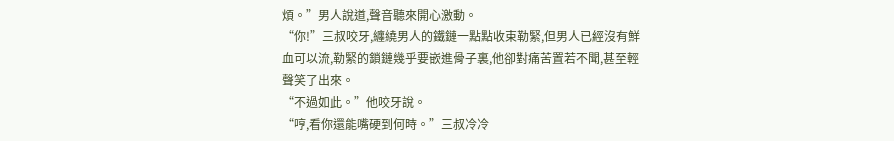煩。”男人說道,聲音聽來開心激動。
“你!”三叔咬牙,纏繞男人的鐵鏈一點點收束勒緊,但男人已經沒有鮮血可以流,勒緊的鎖鏈幾乎要嵌進骨子裏,他卻對痛苦置若不聞,甚至輕聲笑了出來。
“不過如此。”他咬牙說。
“哼,看你還能嘴硬到何時。”三叔冷冷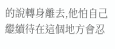的說轉身離去,他怕自己繼續待在這個地方會忍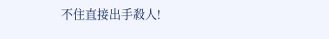不住直接出手殺人!